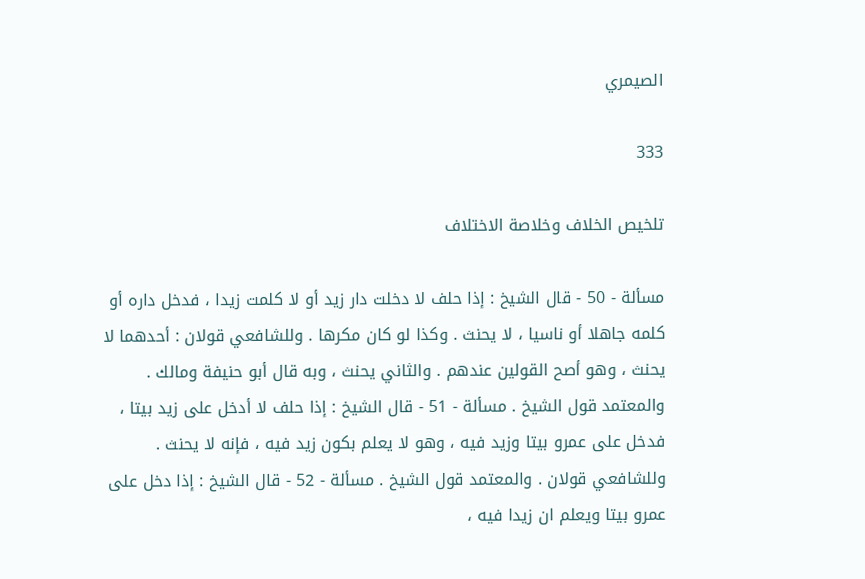الصيمري

333

تلخيص الخلاف وخلاصة الاختلاف

مسألة - 50 - قال الشيخ : إذا حلف لا دخلت دار زيد أو لا كلمت زيدا ، فدخل داره أو كلمه جاهلا أو ناسيا ، لا يحنث . وكذا لو كان مكرها . وللشافعي قولان : أحدهما لا يحنث ، وهو أصح القولين عندهم . والثاني يحنث ، وبه قال أبو حنيفة ومالك . والمعتمد قول الشيخ . مسألة - 51 - قال الشيخ : إذا حلف لا أدخل على زيد بيتا ، فدخل على عمرو بيتا وزيد فيه ، وهو لا يعلم بكون زيد فيه ، فإنه لا يحنث . وللشافعي قولان . والمعتمد قول الشيخ . مسألة - 52 - قال الشيخ : إذا دخل على عمرو بيتا ويعلم ان زيدا فيه ،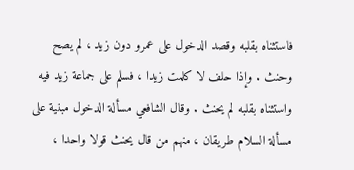فاستثناه بقلبه وقصد الدخول على عمرو دون زيد ، لم يصح وحنث . وإذا حلف لا كلمت زيدا ، فسلم على جماعة زيد فيه واستثناه بقلبه لم يحنث . وقال الشافعي مسألة الدخول مبنية على مسألة السلام طريقان ، منهم من قال يحنث قولا واحدا ،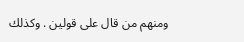ومنهم من قال على قولين . وكذلك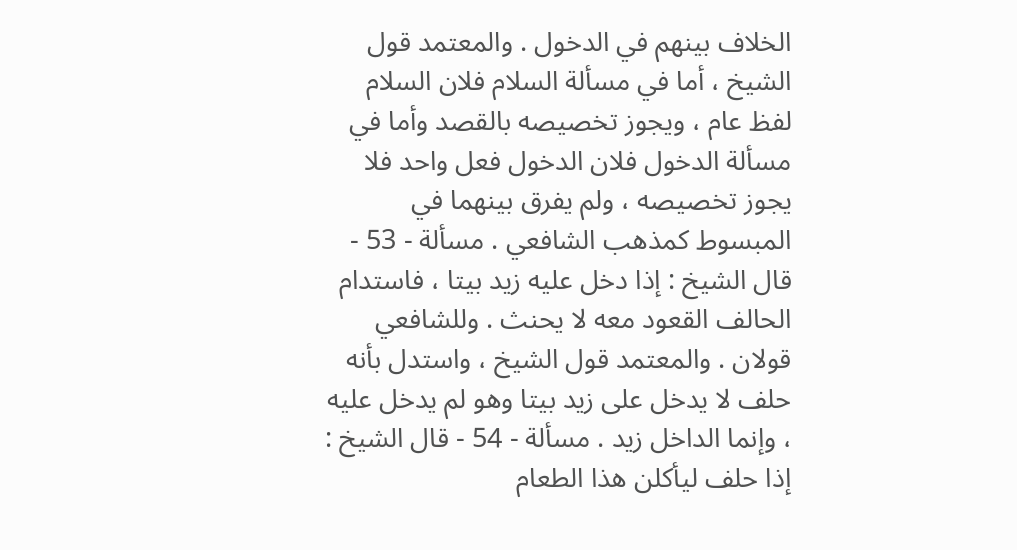الخلاف بينهم في الدخول . والمعتمد قول الشيخ ، أما في مسألة السلام فلان السلام لفظ عام ، ويجوز تخصيصه بالقصد وأما في مسألة الدخول فلان الدخول فعل واحد فلا يجوز تخصيصه ، ولم يفرق بينهما في المبسوط كمذهب الشافعي . مسألة - 53 - قال الشيخ : إذا دخل عليه زيد بيتا ، فاستدام الحالف القعود معه لا يحنث . وللشافعي قولان . والمعتمد قول الشيخ ، واستدل بأنه حلف لا يدخل على زيد بيتا وهو لم يدخل عليه ، وإنما الداخل زيد . مسألة - 54 - قال الشيخ : إذا حلف ليأكلن هذا الطعام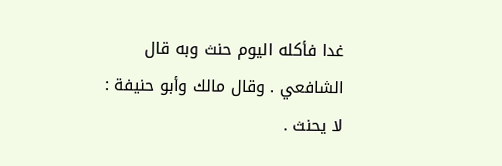غدا فأكله اليوم حنث وبه قال الشافعي . وقال مالك وأبو حنيفة : لا يحنث .